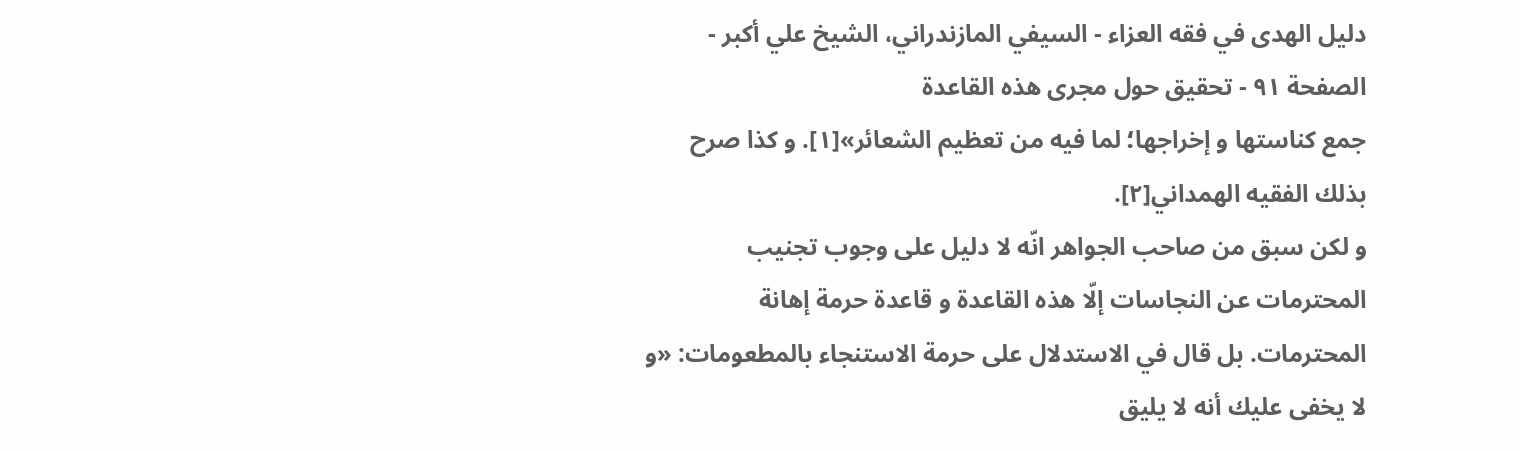دليل الهدى في فقه العزاء - السيفي المازندراني، الشيخ علي أكبر - الصفحة ٩١ - تحقيق حول مجرى هذه القاعدة
جمع كناستها و إخراجها؛ لما فيه من تعظيم الشعائر»[١]. و كذا صرح بذلك الفقيه الهمداني[٢].
و لكن سبق من صاحب الجواهر انّه لا دليل على وجوب تجنيب المحترمات عن النجاسات إلّا هذه القاعدة و قاعدة حرمة إهانة المحترمات. بل قال في الاستدلال على حرمة الاستنجاء بالمطعومات: «و لا يخفى عليك أنه لا يليق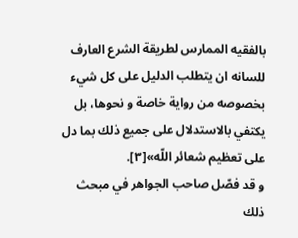بالفقيه الممارس لطريقة الشرع العارف للسانه ان يتطلب الدليل على كل شيء بخصوصه من رواية خاصة و نحوها، بل يكتفي بالاستدلال على جميع ذلك بما دل على تعظيم شعائر اللّه»[٣].
و قد فصّل صاحب الجواهر في مبحث ذلك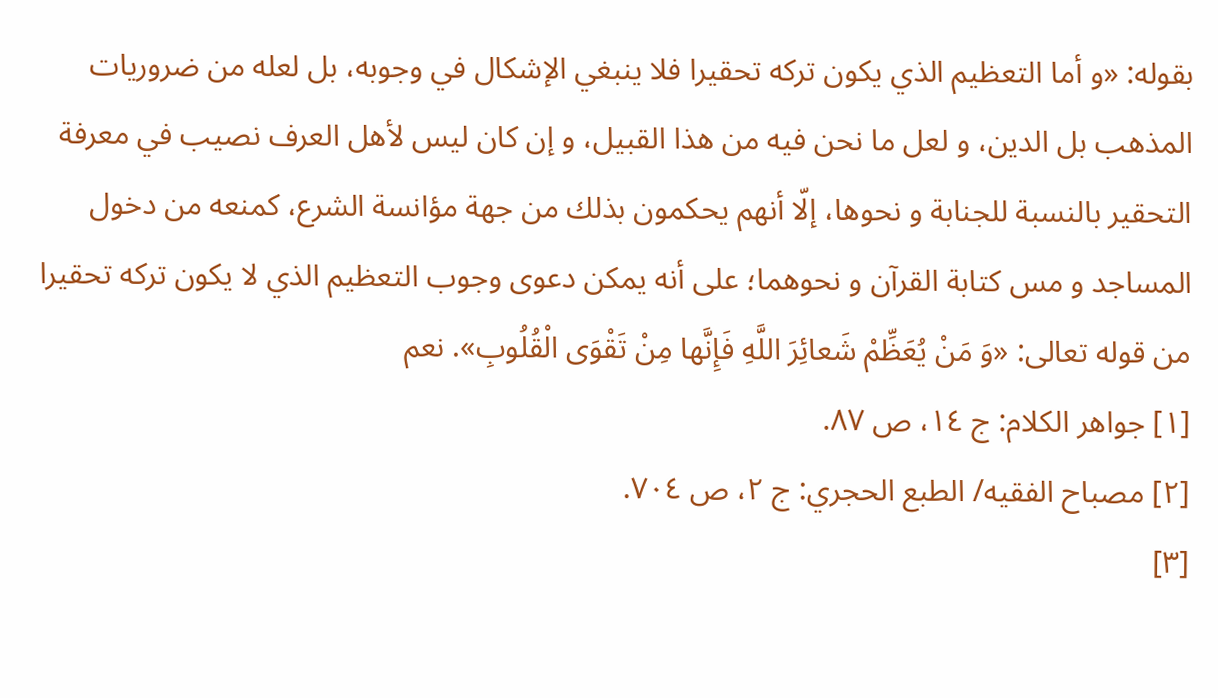بقوله: «و أما التعظيم الذي يكون تركه تحقيرا فلا ينبغي الإشكال في وجوبه، بل لعله من ضروريات المذهب بل الدين، و لعل ما نحن فيه من هذا القبيل، و إن كان ليس لأهل العرف نصيب في معرفة التحقير بالنسبة للجنابة و نحوها، إلّا أنهم يحكمون بذلك من جهة مؤانسة الشرع، كمنعه من دخول المساجد و مس كتابة القرآن و نحوهما؛ على أنه يمكن دعوى وجوب التعظيم الذي لا يكون تركه تحقيرا من قوله تعالى: «وَ مَنْ يُعَظِّمْ شَعائِرَ اللَّهِ فَإِنَّها مِنْ تَقْوَى الْقُلُوبِ». نعم
[١] جواهر الكلام: ج ١٤، ص ٨٧.
[٢] مصباح الفقيه/ الطبع الحجري: ج ٢، ص ٧٠٤.
[٣]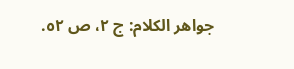جواهر الكلام: ج ٢، ص ٥٢.